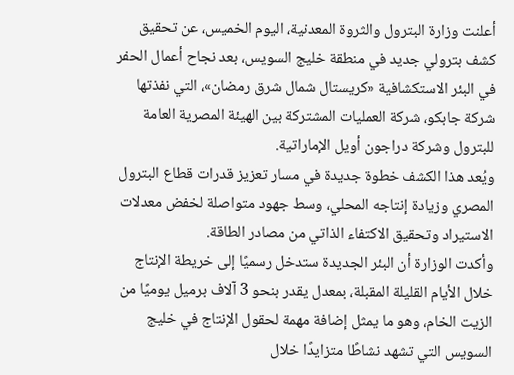أعلنت وزارة البترول والثروة المعدنية، اليوم الخميس، عن تحقيق كشف بترولي جديد في منطقة خليج السويس، بعد نجاح أعمال الحفر في البئر الاستكشافية «كريستال شمال شرق رمضان»، التي نفذتها شركة جابكو، شركة العمليات المشتركة بين الهيئة المصرية العامة للبترول وشركة دراجون أويل الإماراتية.
ويُعد هذا الكشف خطوة جديدة في مسار تعزيز قدرات قطاع البترول المصري وزيادة إنتاجه المحلي، وسط جهود متواصلة لخفض معدلات الاستيراد وتحقيق الاكتفاء الذاتي من مصادر الطاقة.
وأكدت الوزارة أن البئر الجديدة ستدخل رسميًا إلى خريطة الإنتاج خلال الأيام القليلة المقبلة، بمعدل يقدر بنحو 3 آلاف برميل يوميًا من الزيت الخام، وهو ما يمثل إضافة مهمة لحقول الإنتاج في خليج السويس التي تشهد نشاطًا متزايدًا خلال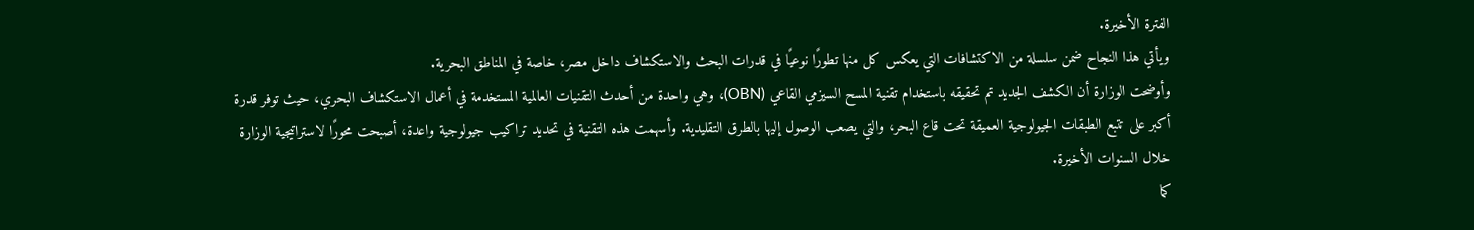الفترة الأخيرة.
ويأتي هذا النجاح ضمن سلسلة من الاكتشافات التي يعكس كل منها تطورًا نوعيًا في قدرات البحث والاستكشاف داخل مصر، خاصة في المناطق البحرية.
وأوضحت الوزارة أن الكشف الجديد تم تحقيقه باستخدام تقنية المسح السيزمي القاعي (OBN)، وهي واحدة من أحدث التقنيات العالمية المستخدمة في أعمال الاستكشاف البحري، حيث توفر قدرة أكبر على تتبع الطبقات الجيولوجية العميقة تحت قاع البحر، والتي يصعب الوصول إليها بالطرق التقليدية. وأسهمت هذه التقنية في تحديد تراكيب جيولوجية واعدة، أصبحت محورًا لاستراتيجية الوزارة خلال السنوات الأخيرة.
كما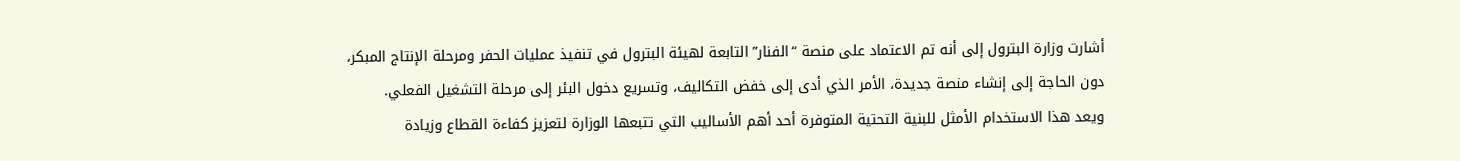أشارت وزارة البترول إلى أنه تم الاعتماد على منصة “الفنار” التابعة لهيئة البترول في تنفيذ عمليات الحفر ومرحلة الإنتاج المبكر، دون الحاجة إلى إنشاء منصة جديدة، الأمر الذي أدى إلى خفض التكاليف، وتسريع دخول البئر إلى مرحلة التشغيل الفعلي.
ويعد هذا الاستخدام الأمثل للبنية التحتية المتوفرة أحد أهم الأساليب التي تتبعها الوزارة لتعزيز كفاءة القطاع وزيادة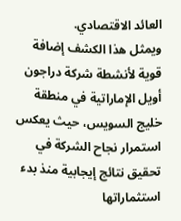العائد الاقتصادي.
ويمثل هذا الكشف إضافة قوية لأنشطة شركة دراجون أويل الإماراتية في منطقة خليج السويس، حيث يعكس استمرار نجاح الشركة في تحقيق نتائج إيجابية منذ بدء استثماراتها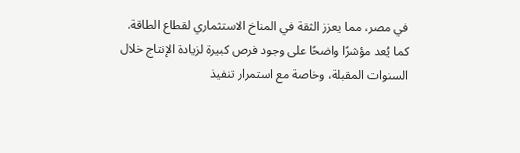في مصر، مما يعزز الثقة في المناخ الاستثماري لقطاع الطاقة.
كما يُعد مؤشرًا واضحًا على وجود فرص كبيرة لزيادة الإنتاج خلال السنوات المقبلة، وخاصة مع استمرار تنفيذ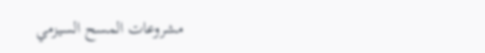مشروعات المسح السيزمي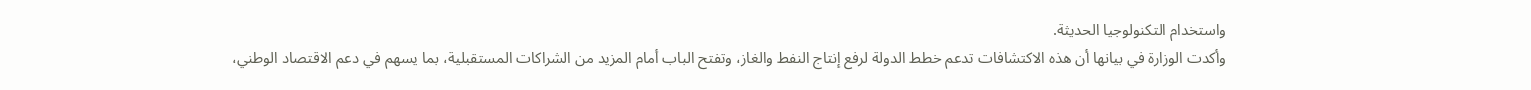واستخدام التكنولوجيا الحديثة.
وأكدت الوزارة في بيانها أن هذه الاكتشافات تدعم خطط الدولة لرفع إنتاج النفط والغاز، وتفتح الباب أمام المزيد من الشراكات المستقبلية، بما يسهم في دعم الاقتصاد الوطني،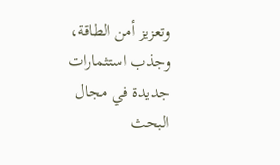وتعزيز أمن الطاقة، وجذب استثمارات جديدة في مجال البحث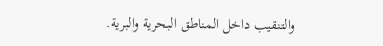والتنقيب داخل المناطق البحرية والبرية.